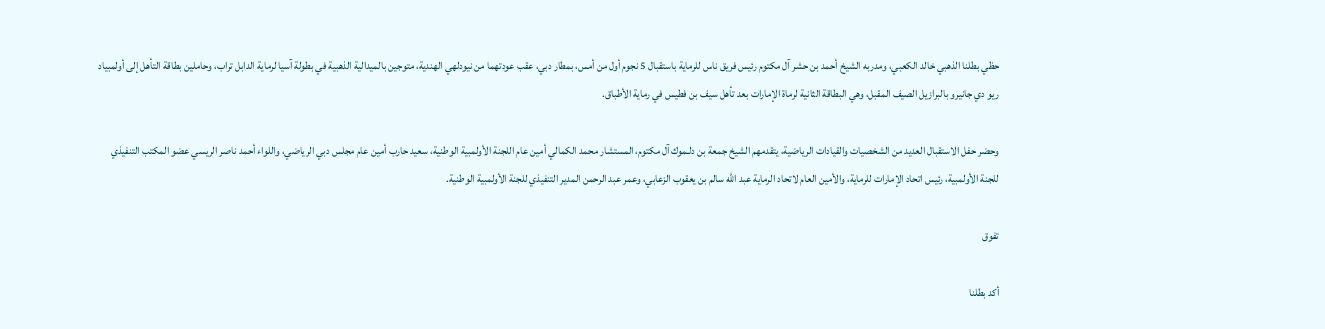حظي بطلنا الذهبي خالد الكعبي، ومدربه الشيخ أحمد بن حشر آل مكتوم رئيس فريق ناس للرماية باستقبال 5 نجوم أول من أمس، بمطار دبي، عقب عودتهما من نيودلهي الهندية، متوجين بالميدالية الذهبية في بطولة آسيا لرماية الدابل تراب، وحاملين بطاقة التأهل إلى أولمبياد ريو دي جانيرو بالبرازيل الصيف المقبل، وهي البطاقة الثانية لرماة الإمارات بعد تأهل سيف بن فطيس في رماية الأطباق.

وحضر حفل الاستقبال العديد من الشخصيات والقيادات الرياضية، يتقدمهم الشيخ جمعة بن دلـموك آل مكتوم، المستشار محمد الكمالي أمين عام اللجنة الأولمبية الوطنية، سعيد حارب أمين عام مجلس دبي الرياضي، واللواء أحمد ناصر الريسي عضو المكتب التنفيذي للجنة الأولمبية، رئيس اتحاد الإمارات للرماية، والأمين العام لاتحاد الرماية عبد الله سالم بن يعقوب الزعابي، وعمر عبد الرحمن المدير التنفيذي للجنة الأولمبية الوطنية.

تفوق

أكد بطلنا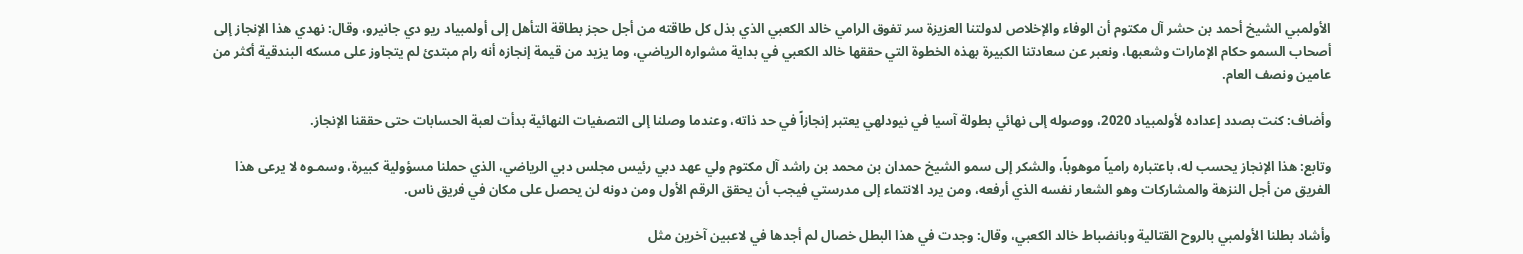الأولمبي الشيخ أحمد بن حشر آل مكتوم أن الوفاء والإخلاص لدولتنا العزيزة سر تفوق الرامي خالد الكعبي الذي بذل كل طاقته من أجل حجز بطاقة التأهل إلى أولمبياد ريو دي جانيرو، وقال: نهدي هذا الإنجاز إلى أصحاب السمو حكام الإمارات وشعبها، ونعبر عن سعادتنا الكبيرة بهذه الخطوة التي حققها خالد الكعبي في بداية مشواره الرياضي، وما يزيد من قيمة إنجازه أنه رام مبتدئ لم يتجاوز على مسكه البندقية أكثر من عامين ونصف العام.

وأضاف: كنت بصدد إعداده لأولمبياد 2020، ووصوله إلى نهائي بطولة آسيا في نيودلهي يعتبر إنجازاً في حد ذاته، وعندما وصلنا إلى التصفيات النهائية بدأت لعبة الحسابات حتى حققنا الإنجاز.

وتابع: هذا الإنجاز يحسب له، باعتباره رامياً موهوباً، والشكر إلى سمو الشيخ حمدان بن محمد بن راشد آل مكتوم ولي عهد دبي رئيس مجلس دبي الرياضي، الذي حملنا مسؤولية كبيرة، وسمـوه لا يرعى هذا الفريق من أجل النزهة والمشاركات وهو الشعار نفسه الذي أرفعه، ومن يرد الانتماء إلى مدرستي فيجب أن يحقق الرقم الأول ومن دونه لن يحصل على مكان في فريق ناس.

وأشاد بطلنا الأولمبي بالروح القتالية وبانضباط خالد الكعبي، وقال: وجدت في هذا البطل خصال لم أجدها في لاعبين آخرين مثل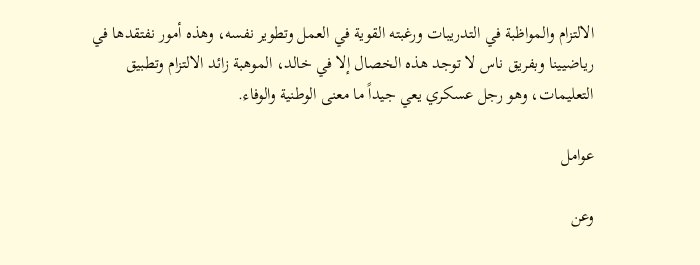الالتزام والمواظبة في التدريبات ورغبته القوية في العمل وتطوير نفسه، وهذه أمور نفتقدها في رياضيينا وبفريق ناس لا توجد هذه الخصال إلا في خالد، الموهبة زائد الالتزام وتطبيق التعليمات، وهو رجل عسكري يعي جيداً ما معنى الوطنية والوفاء.

عوامل

وعن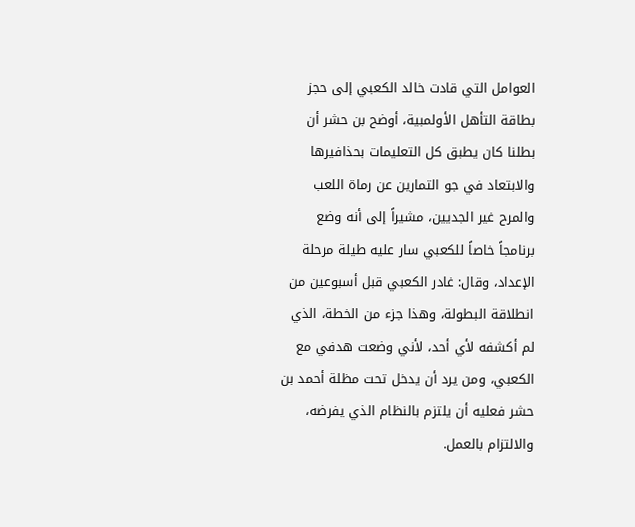العوامل التي قادت خالد الكعبي إلى حجز بطاقة التأهل الأولمبية، أوضح بن حشر أن بطلنا كان يطبق كل التعليمات بحذافيرها والابتعاد في جو التمارين عن رماة اللعب والمرح غير الجديين، مشيراً إلى أنه وضع برنامجاً خاصاً للكعبي سار عليه طيلة مرحلة الإعداد، وقال: غادر الكعبي قبل أسبوعين من انطلاقة البطولة، وهذا جزء من الخطة، الذي لم أكشفه لأي أحد، لأني وضعت هدفي مع الكعبي، ومن يرد أن يدخل تحت مظلة أحمد بن حشر فعليه أن يلتزم بالنظام الذي يفرضه، والالتزام بالعمل.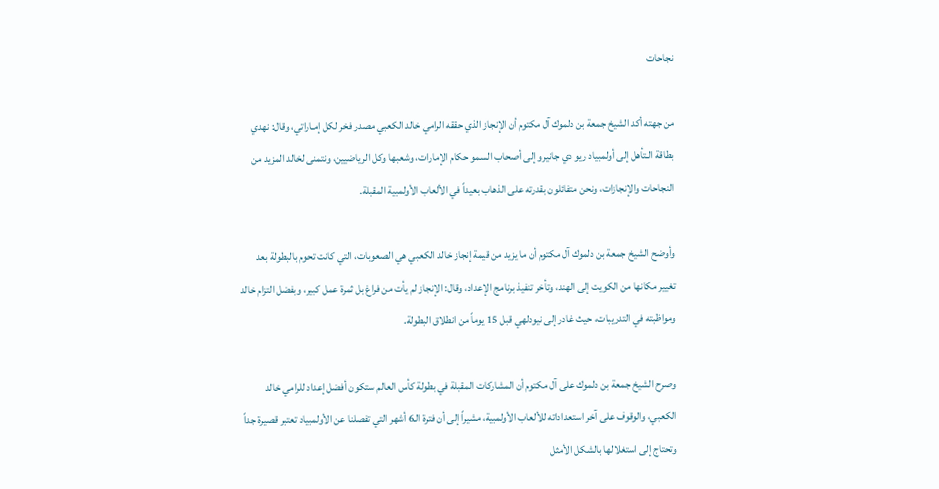نجاحات

من جهته أكد الشيخ جمعة بن دلموك آل مكتوم أن الإنجاز الذي حققه الرامي خالد الكعبي مصدر فخر لكل إمـاراتي، وقال: نهدي بطاقة الـتأهل إلى أولمبياد ريو دي جانيرو إلى أصحاب السمو حكام الإمارات، وشعبها وكل الرياضيين، ونتمنى لخالد المزيد من النجاحات والإنجازات، ونحن متفائلون بقدرته على الذهاب بعيداً في الألعاب الأولمبية المقبلة.

وأوضح الشيخ جمعة بن دلموك آل مكتوم أن ما يزيد من قيمة إنجاز خالد الكعبي هي الصعوبات، التي كانت تحوم بالبطولة بعد تغيير مكانها من الكويت إلى الهند، وتأخر تنفيذ برنامج الإعداد، وقال: الإنجاز لم يأت من فراغ بل ثمرة عمل كبير، وبفضل التزام خالد ومواظبته في التدريبات، حيث غادر إلى نيودلهي قبل 15 يوماً من انطلاق البطولة.

وصرح الشيخ جمعة بن دلموك على آل مكتوم أن المشاركات المقبلة في بطولة كأس العالم ستكون أفضل إعداد للرامي خالد الكعبي، والوقوف على آخر استعداداته للألعاب الأولمبية، مشيراً إلى أن فترة الـ6 أشهر التي تفصلنا عن الأولمبياد تعتبر قصيرة جداً وتحتاج إلى استغلالها بالشكل الأمثل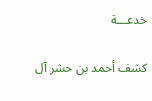خدعـــة

كشف أحمد بن حشر آل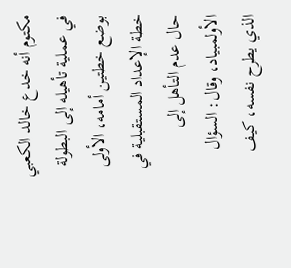مكتوم أنه خدع خالد الكعبي في عملية تأهيله إلى البطولة بوضع خطتين أمامه، الأولى خطة الإعداد المستقبلية في حال عدم التأهل إلى الأولمبياد، وقال: السؤال الذي يطرح نفسه، كيف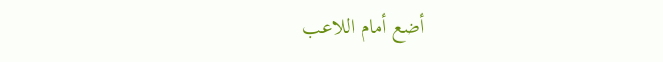أضع أمام اللاعب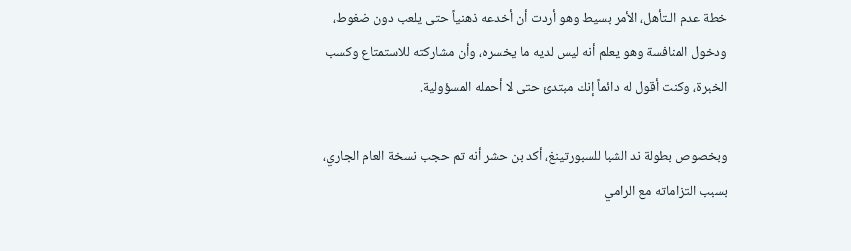خطة عدم الـتأهل، الأمر بسيط وهو أردت أن أخدعه ذهنياً حتى يلعب دون ضغوط، ودخول المنافسة وهو يعلم أنه ليس لديه ما يخسره، وأن مشاركته للاستمتاع وكسب الخبرة، وكنت أقول له دائماً إنك مبتدئ حتى لا أحمله المسؤولية.

وبخصوص بطولة ند الشبا للسبورتينغ، أكد بن حشر أنه تم حجب نسخة العام الجاري، بسبب التزاماته مع الرامي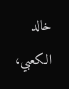خالد الكعبي،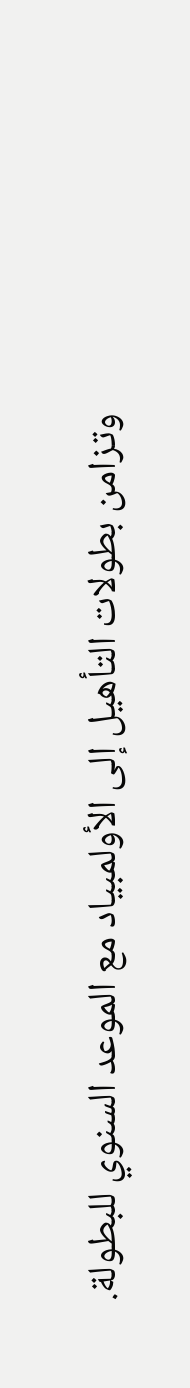وتزامن بطولات التأهيل إلى الأولمبياد مع الموعد السنوي للبطولة.